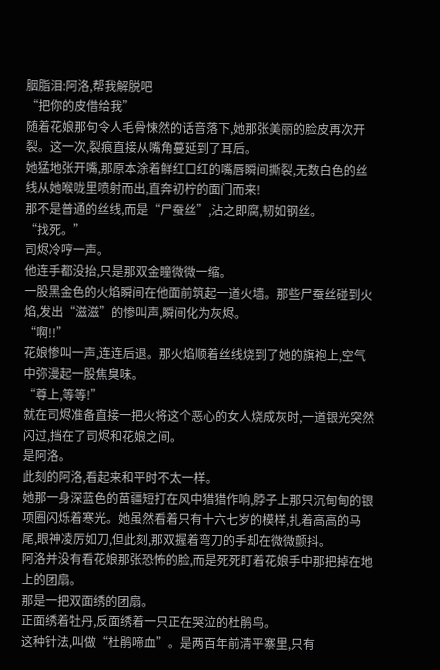胭脂泪:阿洛,帮我解脱吧
“把你的皮借给我”
随着花娘那句令人毛骨悚然的话音落下,她那张美丽的脸皮再次开裂。这一次,裂痕直接从嘴角蔓延到了耳后。
她猛地张开嘴,那原本涂着鲜红口红的嘴唇瞬间撕裂,无数白色的丝线从她喉咙里喷射而出,直奔初柠的面门而来!
那不是普通的丝线,而是“尸蚕丝”,沾之即腐,韧如钢丝。
“找死。”
司烬冷哼一声。
他连手都没抬,只是那双金瞳微微一缩。
一股黑金色的火焰瞬间在他面前筑起一道火墙。那些尸蚕丝碰到火焰,发出“滋滋”的惨叫声,瞬间化为灰烬。
“啊!!”
花娘惨叫一声,连连后退。那火焰顺着丝线烧到了她的旗袍上,空气中弥漫起一股焦臭味。
“尊上,等等!”
就在司烬准备直接一把火将这个恶心的女人烧成灰时,一道银光突然闪过,挡在了司烬和花娘之间。
是阿洛。
此刻的阿洛,看起来和平时不太一样。
她那一身深蓝色的苗疆短打在风中猎猎作响,脖子上那只沉甸甸的银项圈闪烁着寒光。她虽然看着只有十六七岁的模样,扎着高高的马尾,眼神凌厉如刀,但此刻,那双握着弯刀的手却在微微颤抖。
阿洛并没有看花娘那张恐怖的脸,而是死死盯着花娘手中那把掉在地上的团扇。
那是一把双面绣的团扇。
正面绣着牡丹,反面绣着一只正在哭泣的杜鹃鸟。
这种针法,叫做“杜鹃啼血”。是两百年前清平寨里,只有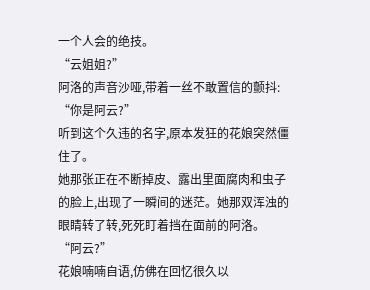一个人会的绝技。
“云姐姐?”
阿洛的声音沙哑,带着一丝不敢置信的颤抖:
“你是阿云?”
听到这个久违的名字,原本发狂的花娘突然僵住了。
她那张正在不断掉皮、露出里面腐肉和虫子的脸上,出现了一瞬间的迷茫。她那双浑浊的眼睛转了转,死死盯着挡在面前的阿洛。
“阿云?”
花娘喃喃自语,仿佛在回忆很久以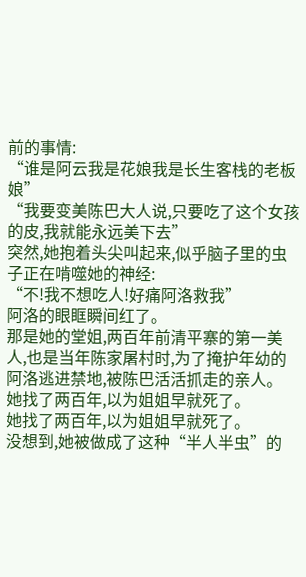前的事情:
“谁是阿云我是花娘我是长生客栈的老板娘”
“我要变美陈巴大人说,只要吃了这个女孩的皮,我就能永远美下去”
突然,她抱着头尖叫起来,似乎脑子里的虫子正在啃噬她的神经:
“不!我不想吃人!好痛阿洛救我”
阿洛的眼眶瞬间红了。
那是她的堂姐,两百年前清平寨的第一美人,也是当年陈家屠村时,为了掩护年幼的阿洛逃进禁地,被陈巴活活抓走的亲人。
她找了两百年,以为姐姐早就死了。
她找了两百年,以为姐姐早就死了。
没想到,她被做成了这种“半人半虫”的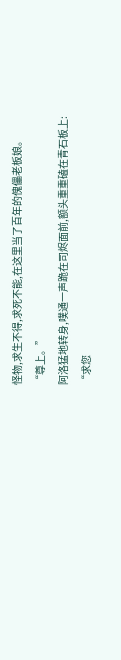怪物,求生不得,求死不能,在这里当了百年的傀儡老板娘。
“尊上。”
阿洛猛地转身,噗通一声跪在司烬面前,额头重重磕在青石板上:
“求您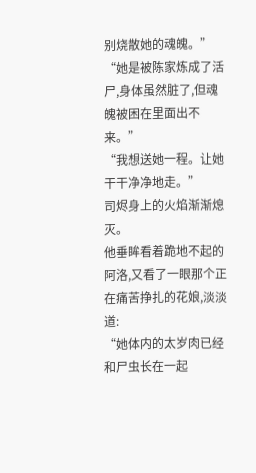别烧散她的魂魄。”
“她是被陈家炼成了活尸,身体虽然脏了,但魂魄被困在里面出不来。”
“我想送她一程。让她干干净净地走。”
司烬身上的火焰渐渐熄灭。
他垂眸看着跪地不起的阿洛,又看了一眼那个正在痛苦挣扎的花娘,淡淡道:
“她体内的太岁肉已经和尸虫长在一起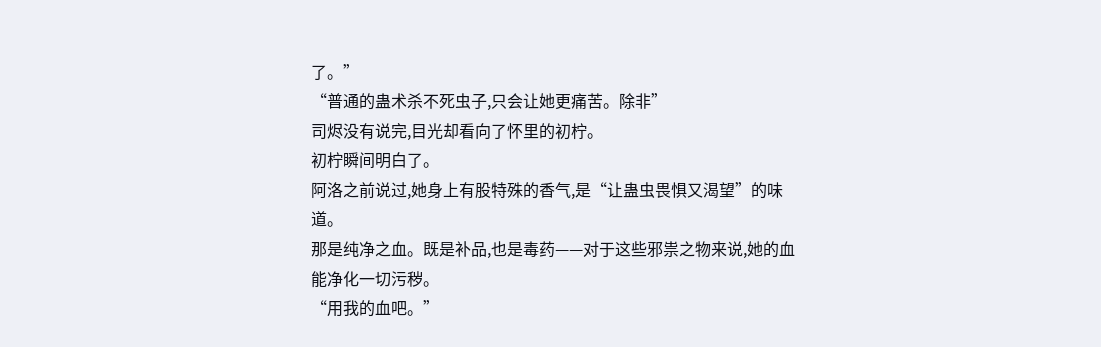了。”
“普通的蛊术杀不死虫子,只会让她更痛苦。除非”
司烬没有说完,目光却看向了怀里的初柠。
初柠瞬间明白了。
阿洛之前说过,她身上有股特殊的香气,是“让蛊虫畏惧又渴望”的味道。
那是纯净之血。既是补品,也是毒药——对于这些邪祟之物来说,她的血能净化一切污秽。
“用我的血吧。”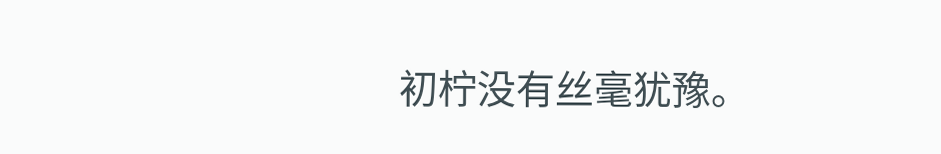初柠没有丝毫犹豫。